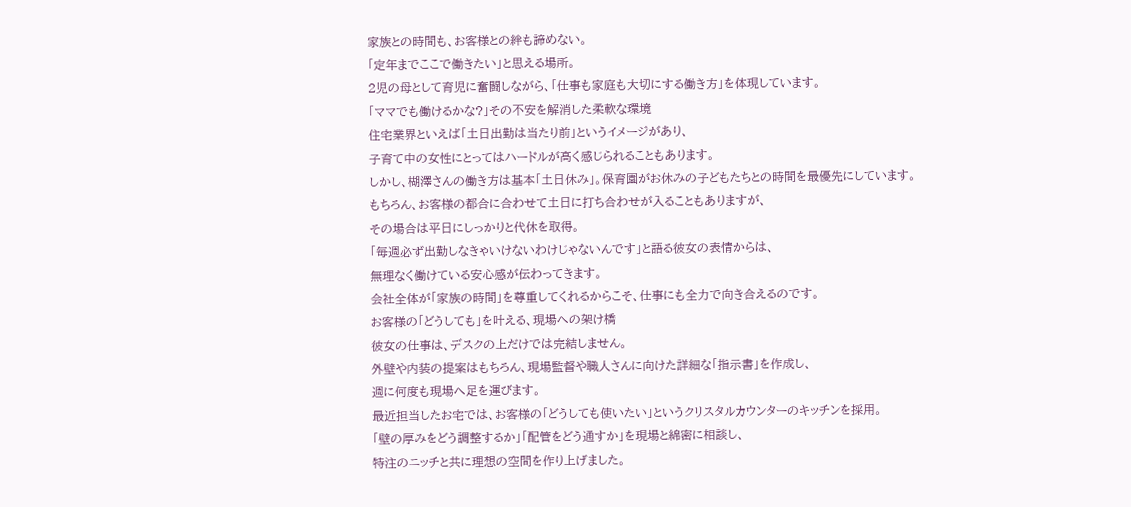家族との時間も、お客様との絆も諦めない。
「定年までここで働きたい」と思える場所。
2児の母として育児に奮闘しながら、「仕事も家庭も大切にする働き方」を体現しています。
「ママでも働けるかな?」その不安を解消した柔軟な環境
住宅業界といえば「土日出勤は当たり前」というイメージがあり、
子育て中の女性にとってはハードルが高く感じられることもあります。
しかし、楜澤さんの働き方は基本「土日休み」。保育園がお休みの子どもたちとの時間を最優先にしています。
もちろん、お客様の都合に合わせて土日に打ち合わせが入ることもありますが、
その場合は平日にしっかりと代休を取得。
「毎週必ず出勤しなきゃいけないわけじゃないんです」と語る彼女の表情からは、
無理なく働けている安心感が伝わってきます。
会社全体が「家族の時間」を尊重してくれるからこそ、仕事にも全力で向き合えるのです。
お客様の「どうしても」を叶える、現場への架け橋
彼女の仕事は、デスクの上だけでは完結しません。
外壁や内装の提案はもちろん、現場監督や職人さんに向けた詳細な「指示書」を作成し、
週に何度も現場へ足を運びます。
最近担当したお宅では、お客様の「どうしても使いたい」というクリスタルカウンターのキッチンを採用。
「壁の厚みをどう調整するか」「配管をどう通すか」を現場と綿密に相談し、
特注のニッチと共に理想の空間を作り上げました。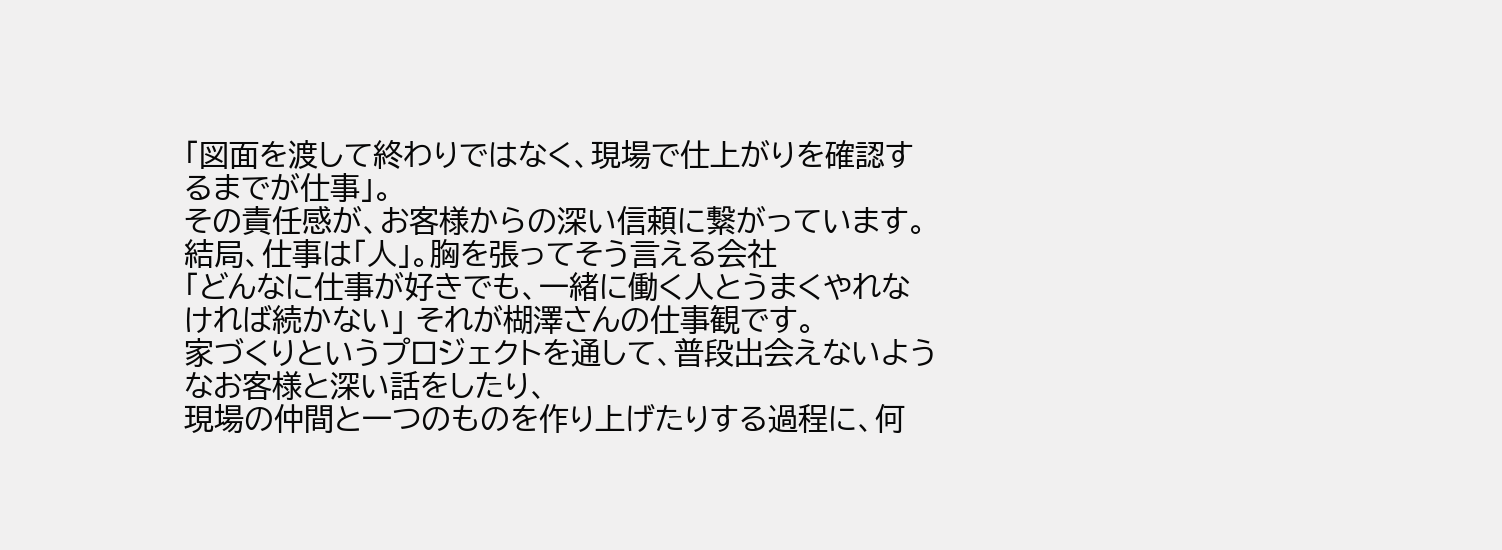「図面を渡して終わりではなく、現場で仕上がりを確認するまでが仕事」。
その責任感が、お客様からの深い信頼に繋がっています。
結局、仕事は「人」。胸を張ってそう言える会社
「どんなに仕事が好きでも、一緒に働く人とうまくやれなければ続かない」 それが楜澤さんの仕事観です。
家づくりというプロジェクトを通して、普段出会えないようなお客様と深い話をしたり、
現場の仲間と一つのものを作り上げたりする過程に、何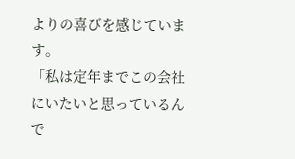よりの喜びを感じています。
「私は定年までこの会社にいたいと思っているんで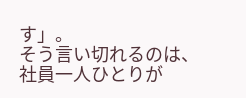す」。
そう言い切れるのは、社員一人ひとりが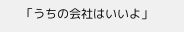「うちの会社はいいよ」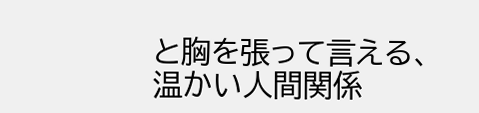と胸を張って言える、
温かい人間関係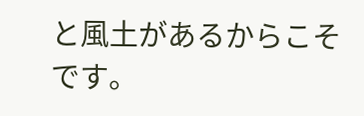と風土があるからこそです。